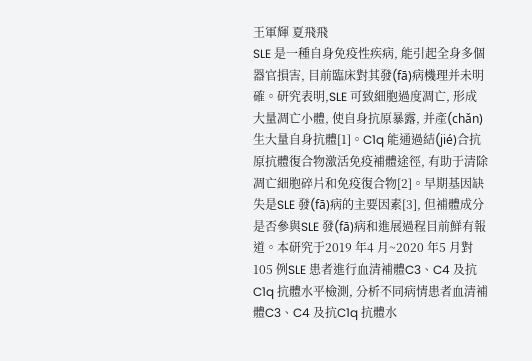王軍輝 夏飛飛
SLE 是一種自身免疫性疾病, 能引起全身多個器官損害, 目前臨床對其發(fā)病機理并未明確。研究表明,SLE 可致細胞過度凋亡, 形成大量凋亡小體, 使自身抗原暴露, 并產(chǎn)生大量自身抗體[1]。C1q 能通過結(jié)合抗原抗體復合物激活免疫補體途徑, 有助于清除凋亡細胞碎片和免疫復合物[2]。早期基因缺失是SLE 發(fā)病的主要因素[3], 但補體成分是否參與SLE 發(fā)病和進展過程目前鮮有報道。本研究于2019 年4 月~2020 年5 月對105 例SLE 患者進行血清補體C3、C4 及抗C1q 抗體水平檢測, 分析不同病情患者血清補體C3、C4 及抗C1q 抗體水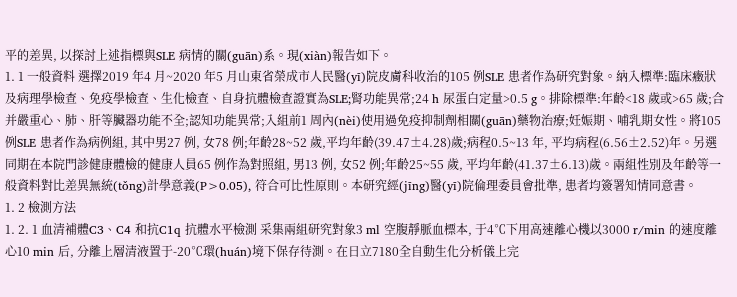平的差異, 以探討上述指標與SLE 病情的關(guān)系。現(xiàn)報告如下。
1. 1 一般資料 選擇2019 年4 月~2020 年5 月山東省榮成市人民醫(yī)院皮膚科收治的105 例SLE 患者作為研究對象。納入標準:臨床癥狀及病理學檢查、免疫學檢查、生化檢查、自身抗體檢查證實為SLE;腎功能異常;24 h 尿蛋白定量>0.5 g。排除標準:年齡<18 歲或>65 歲;合并嚴重心、肺、肝等臟器功能不全;認知功能異常;入組前1 周內(nèi)使用過免疫抑制劑相關(guān)藥物治療;妊娠期、哺乳期女性。將105 例SLE 患者作為病例組, 其中男27 例, 女78 例;年齡28~52 歲,平均年齡(39.47±4.28)歲;病程0.5~13 年, 平均病程(6.56±2.52)年。另選同期在本院門診健康體檢的健康人員65 例作為對照組, 男13 例, 女52 例;年齡25~55 歲, 平均年齡(41.37±6.13)歲。兩組性別及年齡等一般資料對比差異無統(tǒng)計學意義(P>0.05), 符合可比性原則。本研究經(jīng)醫(yī)院倫理委員會批準, 患者均簽署知情同意書。
1. 2 檢測方法
1. 2. 1 血清補體C3、C4 和抗C1q 抗體水平檢測 采集兩組研究對象3 ml 空腹靜脈血標本, 于4℃下用高速離心機以3000 r/min 的速度離心10 min 后, 分離上層清液置于-20℃環(huán)境下保存待測。在日立7180全自動生化分析儀上完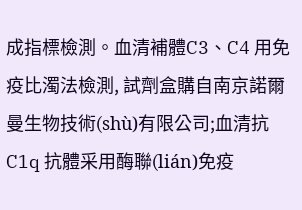成指標檢測。血清補體C3、C4 用免疫比濁法檢測, 試劑盒購自南京諾爾曼生物技術(shù)有限公司;血清抗C1q 抗體采用酶聯(lián)免疫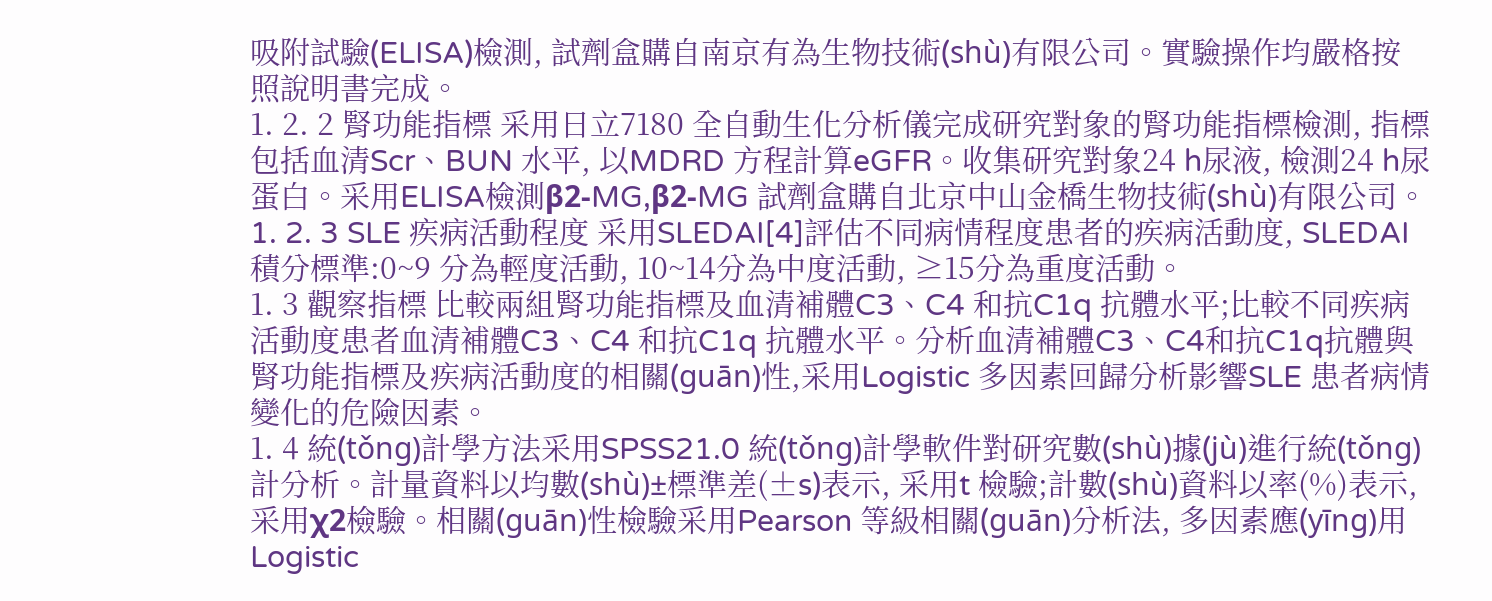吸附試驗(ELISA)檢測, 試劑盒購自南京有為生物技術(shù)有限公司。實驗操作均嚴格按照說明書完成。
1. 2. 2 腎功能指標 采用日立7180 全自動生化分析儀完成研究對象的腎功能指標檢測, 指標包括血清Scr、BUN 水平, 以MDRD 方程計算eGFR。收集研究對象24 h尿液, 檢測24 h尿蛋白。采用ELISA檢測β2-MG,β2-MG 試劑盒購自北京中山金橋生物技術(shù)有限公司。
1. 2. 3 SLE 疾病活動程度 采用SLEDAI[4]評估不同病情程度患者的疾病活動度, SLEDAI 積分標準:0~9 分為輕度活動, 10~14分為中度活動, ≥15分為重度活動。
1. 3 觀察指標 比較兩組腎功能指標及血清補體C3、C4 和抗C1q 抗體水平;比較不同疾病活動度患者血清補體C3、C4 和抗C1q 抗體水平。分析血清補體C3、C4和抗C1q抗體與腎功能指標及疾病活動度的相關(guān)性,采用Logistic 多因素回歸分析影響SLE 患者病情變化的危險因素。
1. 4 統(tǒng)計學方法采用SPSS21.0 統(tǒng)計學軟件對研究數(shù)據(jù)進行統(tǒng)計分析。計量資料以均數(shù)±標準差(±s)表示, 采用t 檢驗;計數(shù)資料以率(%)表示, 采用χ2檢驗。相關(guān)性檢驗采用Pearson 等級相關(guān)分析法, 多因素應(yīng)用Logistic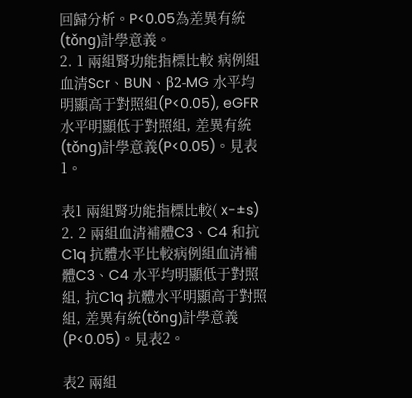回歸分析。P<0.05為差異有統(tǒng)計學意義。
2. 1 兩組腎功能指標比較 病例組血清Scr、BUN、β2-MG 水平均明顯高于對照組(P<0.05), eGFR 水平明顯低于對照組, 差異有統(tǒng)計學意義(P<0.05)。見表1。

表1 兩組腎功能指標比較( x-±s)
2. 2 兩組血清補體C3、C4 和抗C1q 抗體水平比較病例組血清補體C3、C4 水平均明顯低于對照組, 抗C1q 抗體水平明顯高于對照組, 差異有統(tǒng)計學意義(P<0.05)。見表2。

表2 兩組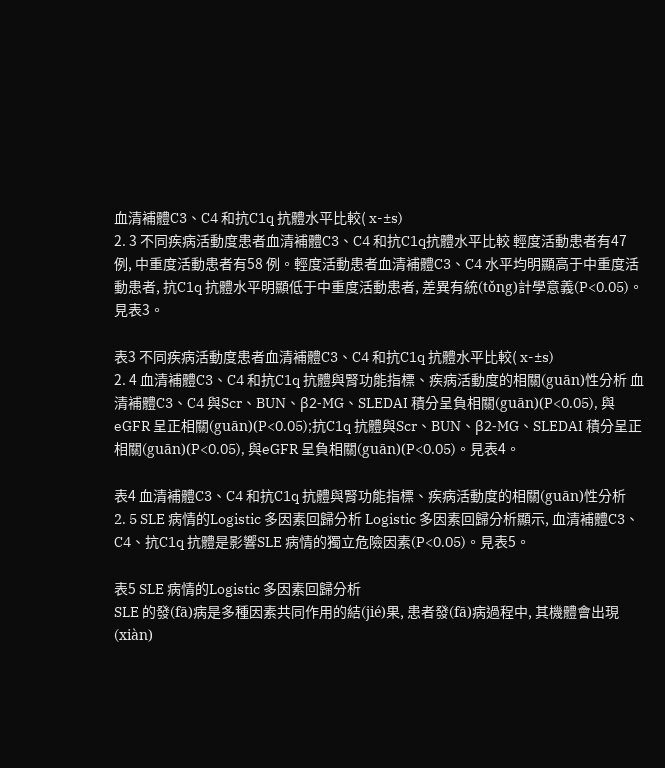血清補體C3、C4 和抗C1q 抗體水平比較( x-±s)
2. 3 不同疾病活動度患者血清補體C3、C4 和抗C1q抗體水平比較 輕度活動患者有47 例, 中重度活動患者有58 例。輕度活動患者血清補體C3、C4 水平均明顯高于中重度活動患者, 抗C1q 抗體水平明顯低于中重度活動患者, 差異有統(tǒng)計學意義(P<0.05)。見表3。

表3 不同疾病活動度患者血清補體C3、C4 和抗C1q 抗體水平比較( x-±s)
2. 4 血清補體C3、C4 和抗C1q 抗體與腎功能指標、疾病活動度的相關(guān)性分析 血清補體C3、C4 與Scr、BUN、β2-MG、SLEDAI 積分呈負相關(guān)(P<0.05), 與eGFR 呈正相關(guān)(P<0.05);抗C1q 抗體與Scr、BUN、β2-MG、SLEDAI 積分呈正相關(guān)(P<0.05), 與eGFR 呈負相關(guān)(P<0.05)。見表4。

表4 血清補體C3、C4 和抗C1q 抗體與腎功能指標、疾病活動度的相關(guān)性分析
2. 5 SLE 病情的Logistic 多因素回歸分析 Logistic 多因素回歸分析顯示, 血清補體C3、C4、抗C1q 抗體是影響SLE 病情的獨立危險因素(P<0.05)。見表5。

表5 SLE 病情的Logistic 多因素回歸分析
SLE 的發(fā)病是多種因素共同作用的結(jié)果, 患者發(fā)病過程中, 其機體會出現(xiàn)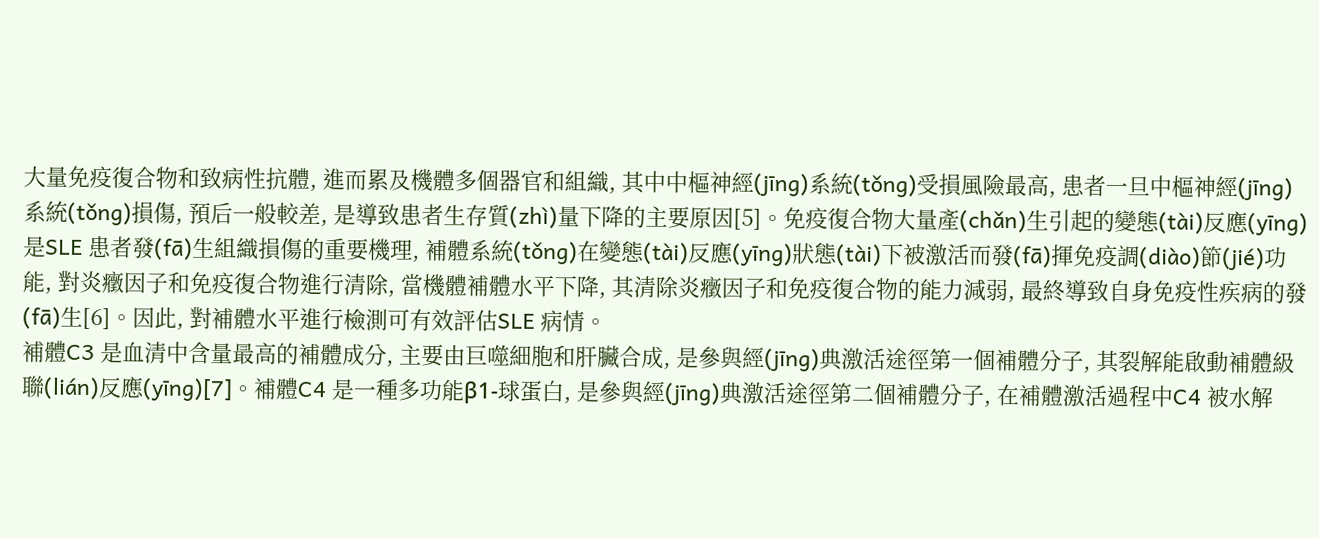大量免疫復合物和致病性抗體, 進而累及機體多個器官和組織, 其中中樞神經(jīng)系統(tǒng)受損風險最高, 患者一旦中樞神經(jīng)系統(tǒng)損傷, 預后一般較差, 是導致患者生存質(zhì)量下降的主要原因[5]。免疫復合物大量產(chǎn)生引起的變態(tài)反應(yīng)是SLE 患者發(fā)生組織損傷的重要機理, 補體系統(tǒng)在變態(tài)反應(yīng)狀態(tài)下被激活而發(fā)揮免疫調(diào)節(jié)功能, 對炎癥因子和免疫復合物進行清除, 當機體補體水平下降, 其清除炎癥因子和免疫復合物的能力減弱, 最終導致自身免疫性疾病的發(fā)生[6]。因此, 對補體水平進行檢測可有效評估SLE 病情。
補體C3 是血清中含量最高的補體成分, 主要由巨噬細胞和肝臟合成, 是參與經(jīng)典激活途徑第一個補體分子, 其裂解能啟動補體級聯(lián)反應(yīng)[7]。補體C4 是一種多功能β1-球蛋白, 是參與經(jīng)典激活途徑第二個補體分子, 在補體激活過程中C4 被水解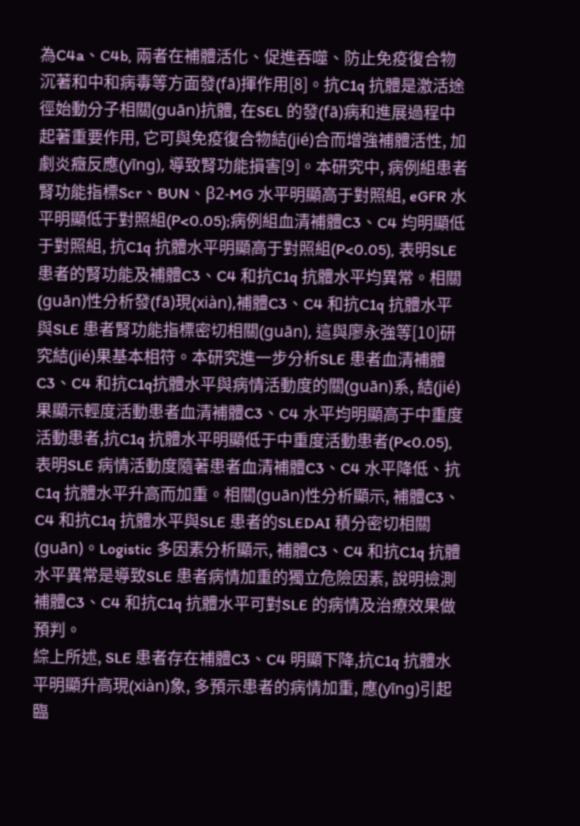為C4a、C4b, 兩者在補體活化、促進吞噬、防止免疫復合物沉著和中和病毒等方面發(fā)揮作用[8]。抗C1q 抗體是激活途徑始動分子相關(guān)抗體, 在SEL 的發(fā)病和進展過程中起著重要作用, 它可與免疫復合物結(jié)合而增強補體活性, 加劇炎癥反應(yīng), 導致腎功能損害[9]。本研究中, 病例組患者腎功能指標Scr、BUN、β2-MG 水平明顯高于對照組, eGFR 水平明顯低于對照組(P<0.05);病例組血清補體C3、C4 均明顯低于對照組, 抗C1q 抗體水平明顯高于對照組(P<0.05), 表明SLE 患者的腎功能及補體C3、C4 和抗C1q 抗體水平均異常。相關(guān)性分析發(fā)現(xiàn),補體C3、C4 和抗C1q 抗體水平與SLE 患者腎功能指標密切相關(guān), 這與廖永強等[10]研究結(jié)果基本相符。本研究進一步分析SLE 患者血清補體C3、C4 和抗C1q抗體水平與病情活動度的關(guān)系, 結(jié)果顯示輕度活動患者血清補體C3、C4 水平均明顯高于中重度活動患者,抗C1q 抗體水平明顯低于中重度活動患者(P<0.05), 表明SLE 病情活動度隨著患者血清補體C3、C4 水平降低、抗C1q 抗體水平升高而加重。相關(guān)性分析顯示, 補體C3、C4 和抗C1q 抗體水平與SLE 患者的SLEDAI 積分密切相關(guān)。Logistic 多因素分析顯示, 補體C3、C4 和抗C1q 抗體水平異常是導致SLE 患者病情加重的獨立危險因素, 說明檢測補體C3、C4 和抗C1q 抗體水平可對SLE 的病情及治療效果做預判。
綜上所述, SLE 患者存在補體C3、C4 明顯下降,抗C1q 抗體水平明顯升高現(xiàn)象, 多預示患者的病情加重, 應(yīng)引起臨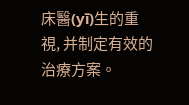床醫(yī)生的重視, 并制定有效的治療方案。